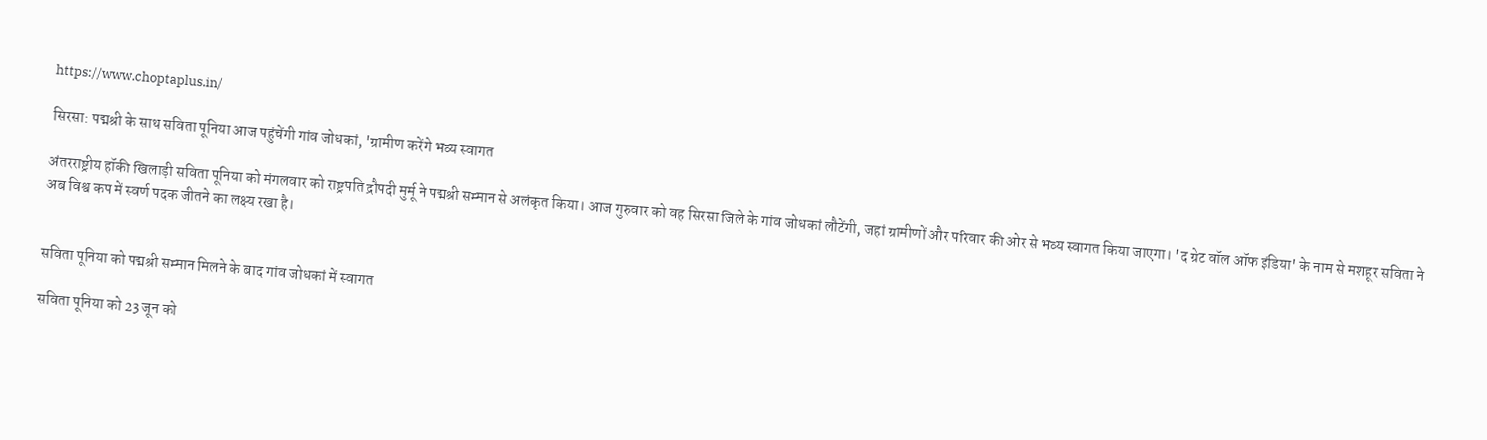https://www.choptaplus.in/

सिरसा: पद्मश्री के साथ सविता पूनिया आज पहुंचेंगी गांव जोधकां, 'ग्रामीण करेंगे भव्य स्वागत

अंतरराष्ट्रीय हॉकी खिलाड़ी सविता पूनिया को मंगलवार को राष्ट्रपति द्रौपदी मुर्मू ने पद्मश्री सम्मान से अलंकृत किया। आज गुरुवार को वह सिरसा जिले के गांव जोधकां लौटेंगी, जहां ग्रामीणों और परिवार की ओर से भव्य स्वागत किया जाएगा। 'द ग्रेट वॉल ऑफ इंडिया' के नाम से मशहूर सविता ने अब विश्व कप में स्वर्ण पदक जीतने का लक्ष्य रखा है।


सविता पूनिया को पद्मश्री सम्मान मिलने के बाद गांव जोधकां में स्वागत

सविता पूनिया को 23 जून को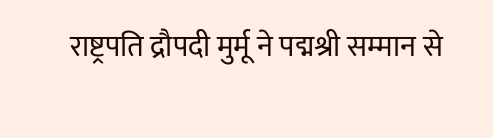राष्ट्रपति द्रौपदी मुर्मू ने पद्मश्री सम्मान से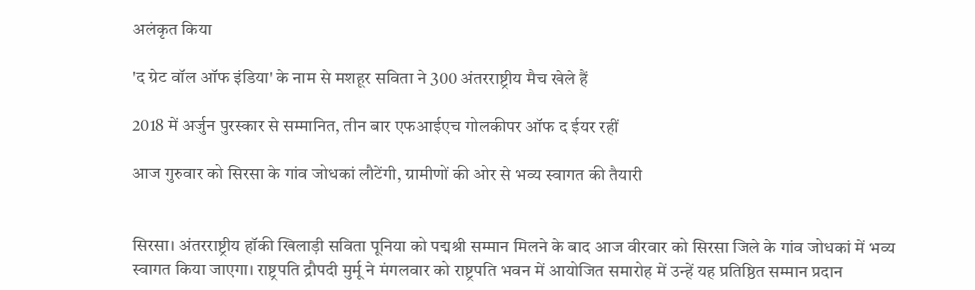अलंकृत किया

'द ग्रेट वॉल ऑफ इंडिया' के नाम से मशहूर सविता ने 300 अंतरराष्ट्रीय मैच खेले हैं

2018 में अर्जुन पुरस्कार से सम्मानित, तीन बार एफआईएच गोलकीपर ऑफ द ईयर रहीं

आज गुरुवार को सिरसा के गांव जोधकां लौटेंगी, ग्रामीणों की ओर से भव्य स्वागत की तैयारी


सिरसा। अंतरराष्ट्रीय हॉकी खिलाड़ी सविता पूनिया को पद्मश्री सम्मान मिलने के बाद आज वीरवार को सिरसा जिले के गांव जोधकां में भव्य स्वागत किया जाएगा। राष्ट्रपति द्रौपदी मुर्मू ने मंगलवार को राष्ट्रपति भवन में आयोजित समारोह में उन्हें यह प्रतिष्ठित सम्मान प्रदान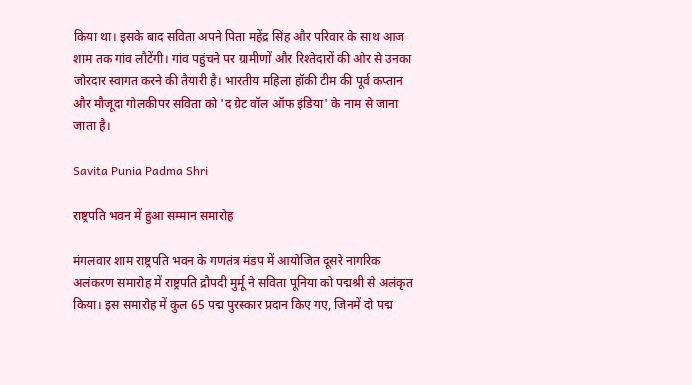किया था। इसके बाद सविता अपने पिता महेंद्र सिंह और परिवार के साथ आज शाम तक गांव लौटेंगी। गांव पहुंचने पर ग्रामीणों और रिश्तेदारों की ओर से उनका जोरदार स्वागत करने की तैयारी है। भारतीय महिला हॉकी टीम की पूर्व कप्तान और मौजूदा गोलकीपर सविता को 'द ग्रेट वॉल ऑफ इंडिया' के नाम से जाना जाता है।

Savita Punia Padma Shri

राष्ट्रपति भवन में हुआ सम्मान समारोह

मंगलवार शाम राष्ट्रपति भवन के गणतंत्र मंडप में आयोजित दूसरे नागरिक अलंकरण समारोह में राष्ट्रपति द्रौपदी मुर्मू ने सविता पूनिया को पद्मश्री से अलंकृत किया। इस समारोह में कुल 65 पद्म पुरस्कार प्रदान किए गए, जिनमें दो पद्म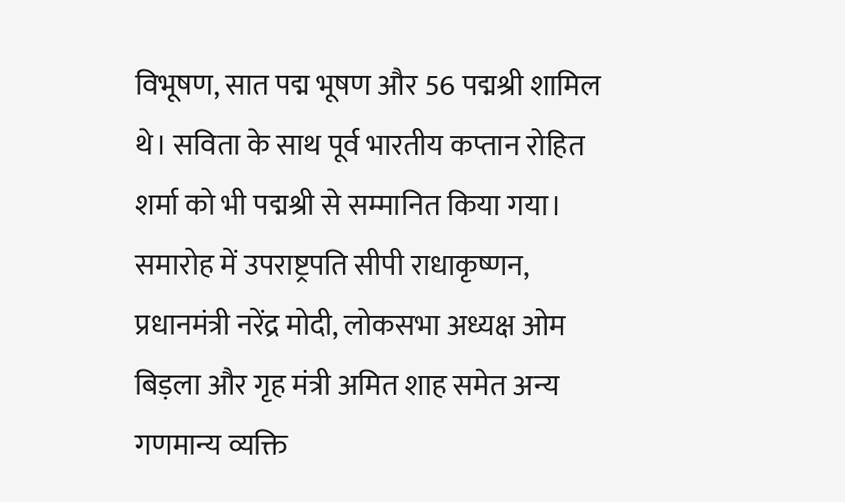विभूषण, सात पद्म भूषण और 56 पद्मश्री शामिल थे। सविता के साथ पूर्व भारतीय कप्तान रोहित शर्मा को भी पद्मश्री से सम्मानित किया गया। समारोह में उपराष्ट्रपति सीपी राधाकृष्णन, प्रधानमंत्री नरेंद्र मोदी, लोकसभा अध्यक्ष ओम बिड़ला और गृह मंत्री अमित शाह समेत अन्य गणमान्य व्यक्ति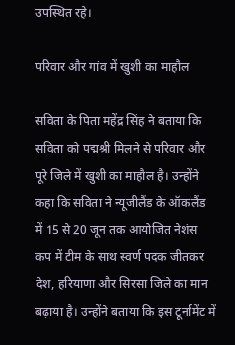उपस्थित रहे।

परिवार और गांव में खुशी का माहौल

सविता के पिता महेंद्र सिंह ने बताया कि सविता को पद्मश्री मिलने से परिवार और पूरे जिले में खुशी का माहौल है। उन्होंने कहा कि सविता ने न्यूजीलैंड के ऑकलैंड में 15 से 20 जून तक आयोजित नेशंस कप में टीम के साथ स्वर्ण पदक जीतकर देश, हरियाणा और सिरसा जिले का मान बढ़ाया है। उन्होंने बताया कि इस टूर्नामेंट में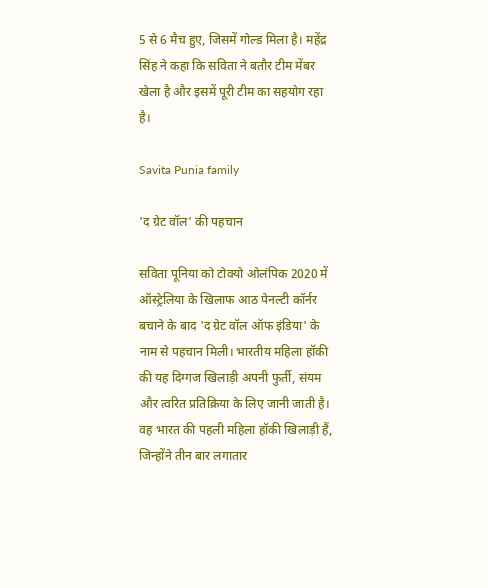5 से 6 मैच हुए, जिसमें गोल्ड मिला है। महेंद्र सिंह ने कहा कि सविता ने बतौर टीम मेंबर खेला है और इसमें पूरी टीम का सहयोग रहा है।

Savita Punia family

'द ग्रेट वॉल' की पहचान

सविता पूनिया को टोक्यो ओलंपिक 2020 में ऑस्ट्रेलिया के खिलाफ आठ पेनल्टी कॉर्नर बचाने के बाद 'द ग्रेट वॉल ऑफ इंडिया' के नाम से पहचान मिली। भारतीय महिला हॉकी की यह दिग्गज खिलाड़ी अपनी फुर्ती, संयम और त्वरित प्रतिक्रिया के लिए जानी जाती है। वह भारत की पहली महिला हॉकी खिलाड़ी हैं, जिन्होंने तीन बार लगातार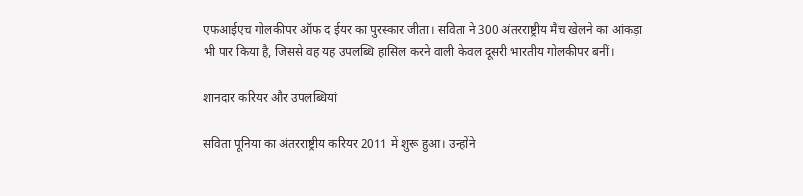एफआईएच गोलकीपर ऑफ द ईयर का पुरस्कार जीता। सविता ने 300 अंतरराष्ट्रीय मैच खेलने का आंकड़ा भी पार किया है, जिससे वह यह उपलब्धि हासिल करने वाली केवल दूसरी भारतीय गोलकीपर बनीं।

शानदार करियर और उपलब्धियां

सविता पूनिया का अंतरराष्ट्रीय करियर 2011 में शुरू हुआ। उन्होंने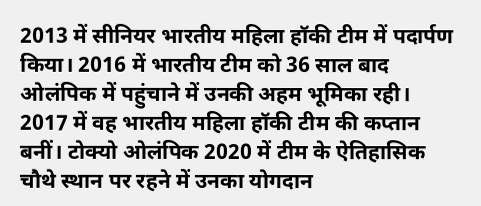2013 में सीनियर भारतीय महिला हॉकी टीम में पदार्पण किया। 2016 में भारतीय टीम को 36 साल बाद ओलंपिक में पहुंचाने में उनकी अहम भूमिका रही। 2017 में वह भारतीय महिला हॉकी टीम की कप्तान बनीं। टोक्यो ओलंपिक 2020 में टीम के ऐतिहासिक चौथे स्थान पर रहने में उनका योगदान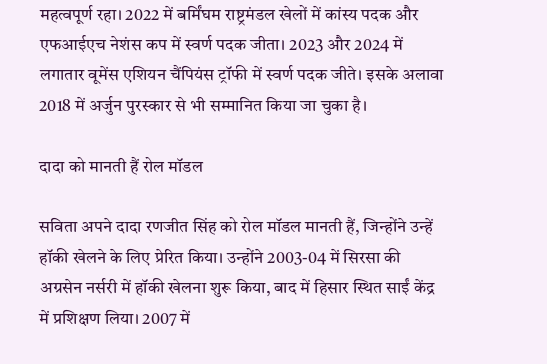महत्वपूर्ण रहा। 2022 में बर्मिंघम राष्ट्रमंडल खेलों में कांस्य पदक और एफआईएच नेशंस कप में स्वर्ण पदक जीता। 2023 और 2024 में लगातार वूमेंस एशियन चैंपियंस ट्रॉफी में स्वर्ण पदक जीते। इसके अलावा 2018 में अर्जुन पुरस्कार से भी सम्मानित किया जा चुका है।

दादा को मानती हैं रोल मॉडल

सविता अपने दादा रणजीत सिंह को रोल मॉडल मानती हैं, जिन्होंने उन्हें हॉकी खेलने के लिए प्रेरित किया। उन्होंने 2003-04 में सिरसा की अग्रसेन नर्सरी में हॉकी खेलना शुरू किया, बाद में हिसार स्थित साईं केंद्र में प्रशिक्षण लिया। 2007 में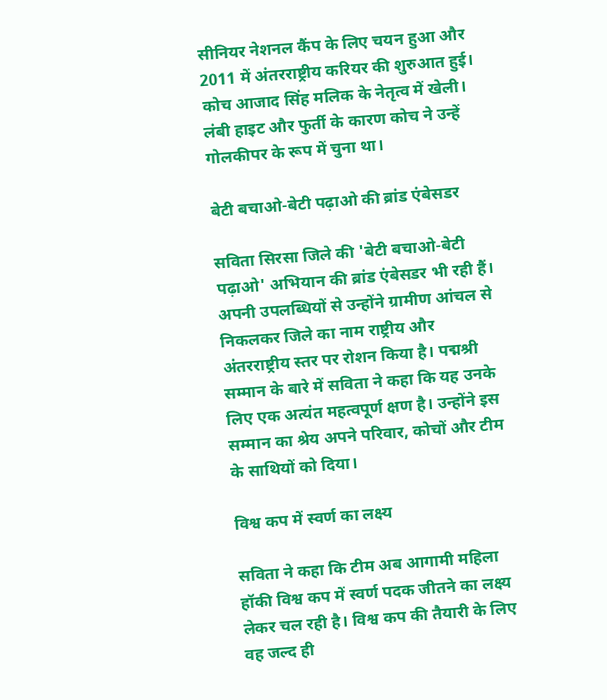सीनियर नेशनल कैंप के लिए चयन हुआ और 2011 में अंतरराष्ट्रीय करियर की शुरुआत हुई। कोच आजाद सिंह मलिक के नेतृत्व में खेली। लंबी हाइट और फुर्ती के कारण कोच ने उन्हें गोलकीपर के रूप में चुना था।

बेटी बचाओ-बेटी पढ़ाओ की ब्रांड एंबेसडर

सविता सिरसा जिले की 'बेटी बचाओ-बेटी पढ़ाओ' अभियान की ब्रांड एंबेसडर भी रही हैं। अपनी उपलब्धियों से उन्होंने ग्रामीण आंचल से निकलकर जिले का नाम राष्ट्रीय और अंतरराष्ट्रीय स्तर पर रोशन किया है। पद्मश्री सम्मान के बारे में सविता ने कहा कि यह उनके लिए एक अत्यंत महत्वपूर्ण क्षण है। उन्होंने इस सम्मान का श्रेय अपने परिवार, कोचों और टीम के साथियों को दिया।

विश्व कप में स्वर्ण का लक्ष्य

सविता ने कहा कि टीम अब आगामी महिला हॉकी विश्व कप में स्वर्ण पदक जीतने का लक्ष्य लेकर चल रही है। विश्व कप की तैयारी के लिए वह जल्द ही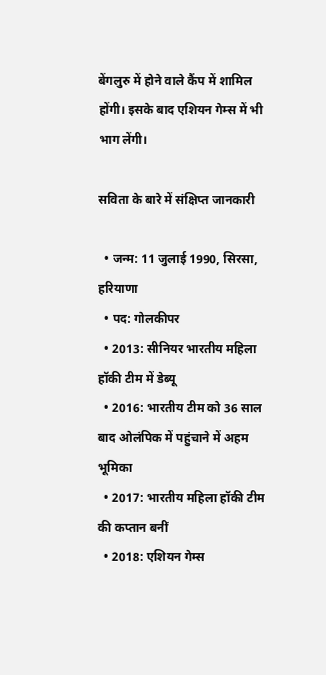बेंगलुरु में होने वाले कैंप में शामिल होंगी। इसके बाद एशियन गेम्स में भी भाग लेंगी।

सविता के बारे में संक्षिप्त जानकारी

  • जन्म: 11 जुलाई 1990, सिरसा, हरियाणा
  • पद: गोलकीपर
  • 2013: सीनियर भारतीय महिला हॉकी टीम में डेब्यू
  • 2016: भारतीय टीम को 36 साल बाद ओलंपिक में पहुंचाने में अहम भूमिका
  • 2017: भारतीय महिला हॉकी टीम की कप्तान बनीं
  • 2018: एशियन गेम्स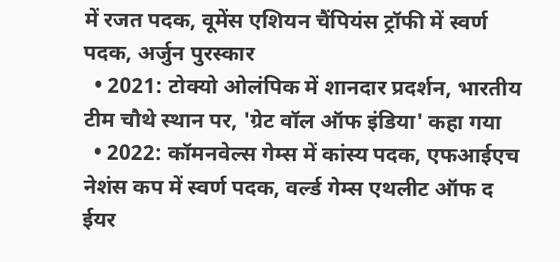में रजत पदक, वूमेंस एशियन चैंपियंस ट्रॉफी में स्वर्ण पदक, अर्जुन पुरस्कार
  • 2021: टोक्यो ओलंपिक में शानदार प्रदर्शन, भारतीय टीम चौथे स्थान पर, 'ग्रेट वॉल ऑफ इंडिया' कहा गया
  • 2022: कॉमनवेल्स गेम्स में कांस्य पदक, एफआईएच नेशंस कप में स्वर्ण पदक, वर्ल्ड गेम्स एथलीट ऑफ द ईयर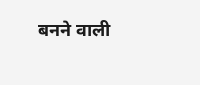बनने वाली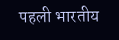पहली भारतीय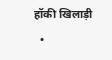हॉकी खिलाड़ी
  •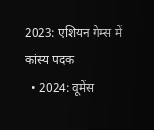2023: एशियन गेम्स में कांस्य पदक
  • 2024: वूमेंस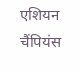एशियन चैंपियंस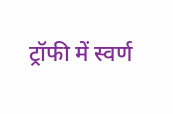ट्रॉफी में स्वर्ण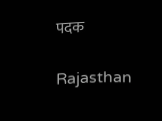पदक

Rajasthan